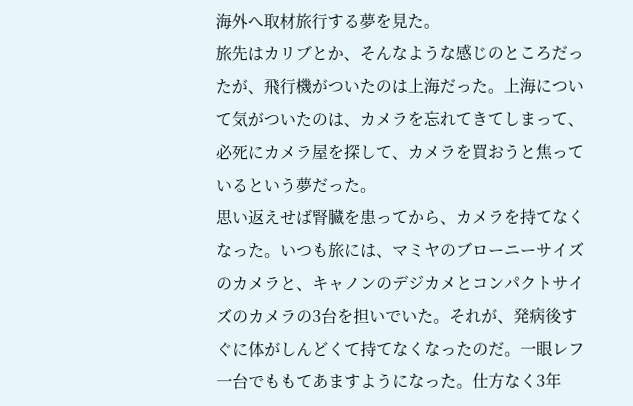海外へ取材旅行する夢を見た。
旅先はカリブとか、そんなような感じのところだったが、飛行機がついたのは上海だった。上海について気がついたのは、カメラを忘れてきてしまって、必死にカメラ屋を探して、カメラを買おうと焦っているという夢だった。
思い返えせば腎臓を患ってから、カメラを持てなくなった。いつも旅には、マミヤのブローニーサイズのカメラと、キャノンのデジカメとコンパクトサイズのカメラの3台を担いでいた。それが、発病後すぐに体がしんどくて持てなくなったのだ。一眼レフ一台でももてあますようになった。仕方なく3年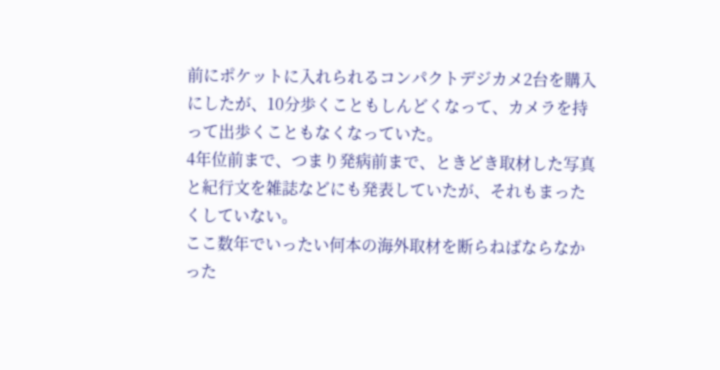前にポケットに入れられるコンパクトデジカメ2台を購入にしたが、10分歩くこともしんどくなって、カメラを持って出歩くこともなくなっていた。
4年位前まで、つまり発病前まで、ときどき取材した写真と紀行文を雑誌などにも発表していたが、それもまったくしていない。
ここ数年でいったい何本の海外取材を断らねばならなかった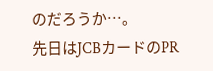のだろうか…。
先日はJCBカードのPR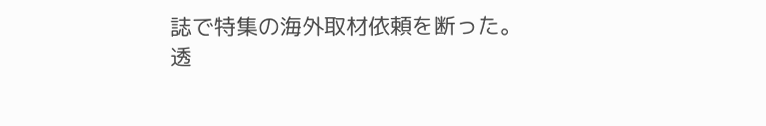誌で特集の海外取材依頼を断った。
透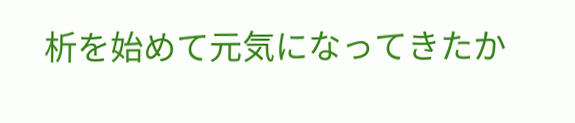析を始めて元気になってきたか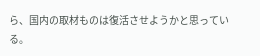ら、国内の取材ものは復活させようかと思っている。